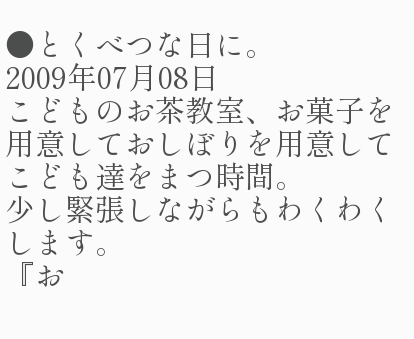●とくべつな日に。
2009年07月08日
こどものお茶教室、お菓子を用意しておしぼりを用意してこども達をまつ時間。
少し緊張しながらもわくわくします。
『お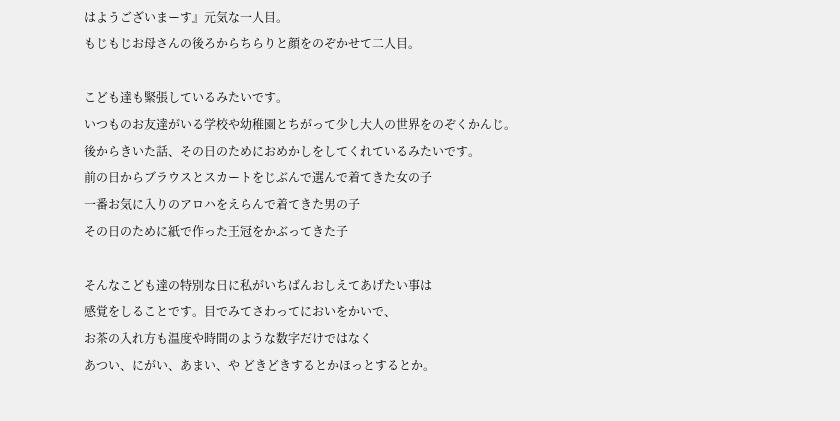はようございまーす』元気な一人目。
もじもじお母さんの後ろからちらりと顔をのぞかせて二人目。

こども達も緊張しているみたいです。
いつものお友達がいる学校や幼稚園とちがって少し大人の世界をのぞくかんじ。
後からきいた話、その日のためにおめかしをしてくれているみたいです。
前の日からブラウスとスカートをじぶんで選んで着てきた女の子
一番お気に入りのアロハをえらんで着てきた男の子
その日のために紙で作った王冠をかぶってきた子

そんなこども達の特別な日に私がいちばんおしえてあげたい事は
感覚をしることです。目でみてさわってにおいをかいで、
お茶の入れ方も温度や時間のような数字だけではなく
あつい、にがい、あまい、や どきどきするとかほっとするとか。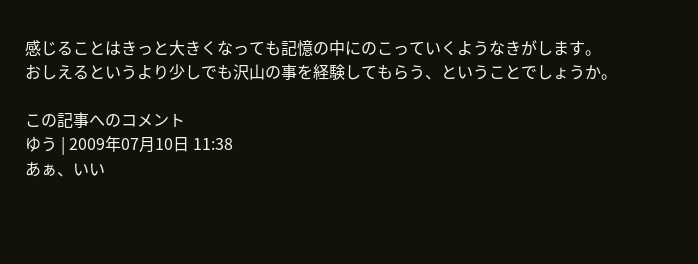感じることはきっと大きくなっても記憶の中にのこっていくようなきがします。
おしえるというより少しでも沢山の事を経験してもらう、ということでしょうか。

この記事へのコメント
ゆう | 2009年07月10日 11:38
あぁ、いい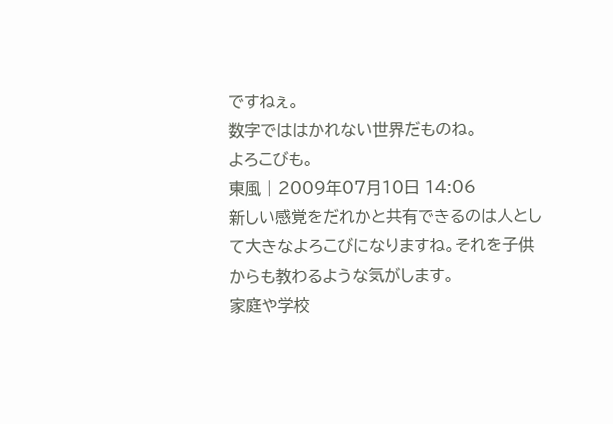ですねぇ。
数字でははかれない世界だものね。
よろこびも。
東風 | 2009年07月10日 14:06
新しい感覚をだれかと共有できるのは人として大きなよろこびになりますね。それを子供からも教わるような気がします。
家庭や学校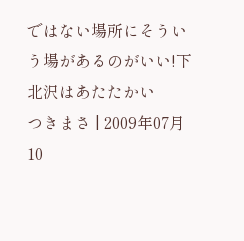ではない場所にそういう場があるのがいい!下北沢はあたたかい
つきまさ | 2009年07月10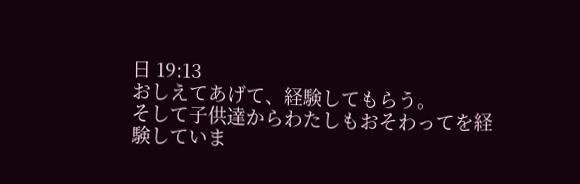日 19:13
おしえてあげて、経験してもらう。
そして子供達からわたしもおそわってを経験していま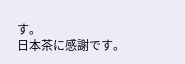す。
日本茶に感謝です。